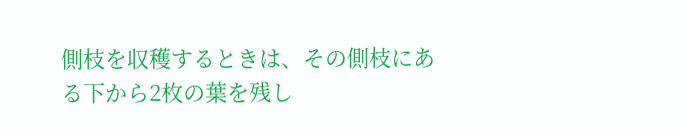側枝を収穫するときは、その側枝にある下から2枚の葉を残し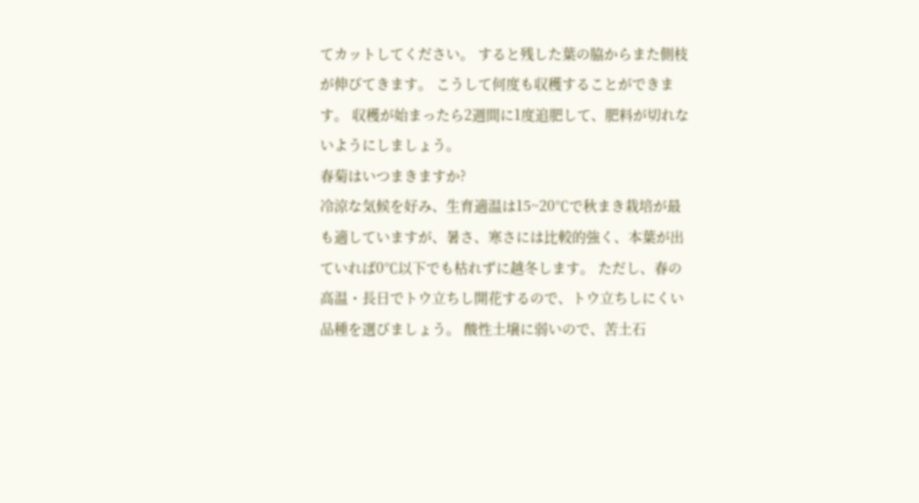てカットしてください。 すると残した葉の脇からまた側枝が伸びてきます。 こうして何度も収穫することができます。 収穫が始まったら2週間に1度追肥して、肥料が切れないようにしましょう。
春菊はいつまきますか?
冷涼な気候を好み、生育適温は15~20℃で秋まき栽培が最も適していますが、暑さ、寒さには比較的強く、本葉が出ていれば0℃以下でも枯れずに越冬します。 ただし、春の高温・長日でトウ立ちし開花するので、トウ立ちしにくい品種を選びましょう。 酸性土壌に弱いので、苦土石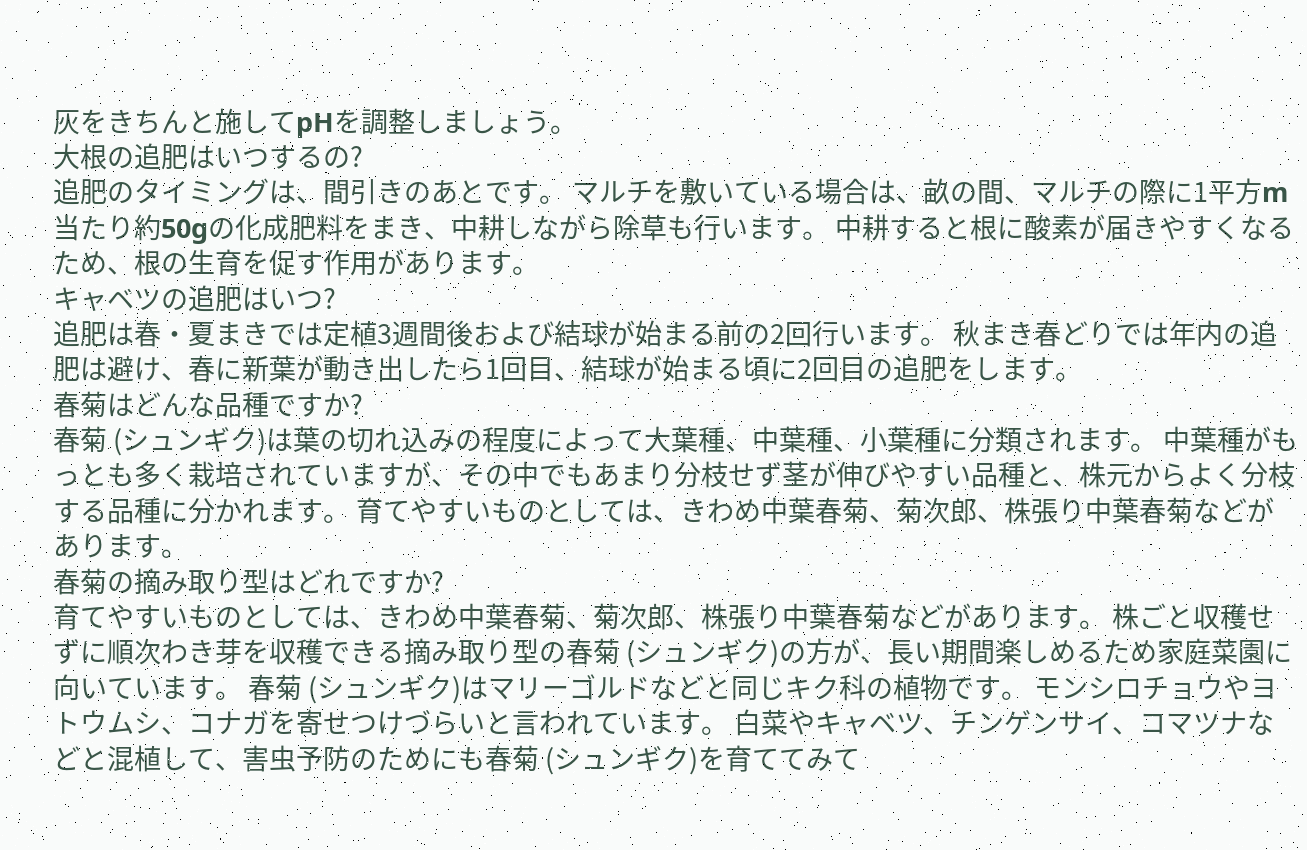灰をきちんと施してpHを調整しましょう。
大根の追肥はいつするの?
追肥のタイミングは、間引きのあとです。 マルチを敷いている場合は、畝の間、マルチの際に1平方m当たり約50gの化成肥料をまき、中耕しながら除草も行います。 中耕すると根に酸素が届きやすくなるため、根の生育を促す作用があります。
キャベツの追肥はいつ?
追肥は春・夏まきでは定植3週間後および結球が始まる前の2回行います。 秋まき春どりでは年内の追肥は避け、春に新葉が動き出したら1回目、結球が始まる頃に2回目の追肥をします。
春菊はどんな品種ですか?
春菊 (シュンギク)は葉の切れ込みの程度によって大葉種、中葉種、小葉種に分類されます。 中葉種がもっとも多く栽培されていますが、その中でもあまり分枝せず茎が伸びやすい品種と、株元からよく分枝する品種に分かれます。 育てやすいものとしては、きわめ中葉春菊、菊次郎、株張り中葉春菊などがあります。
春菊の摘み取り型はどれですか?
育てやすいものとしては、きわめ中葉春菊、菊次郎、株張り中葉春菊などがあります。 株ごと収穫せずに順次わき芽を収穫できる摘み取り型の春菊 (シュンギク)の方が、長い期間楽しめるため家庭菜園に向いています。 春菊 (シュンギク)はマリーゴルドなどと同じキク科の植物です。 モンシロチョウやヨトウムシ、コナガを寄せつけづらいと言われています。 白菜やキャベツ、チンゲンサイ、コマツナなどと混植して、害虫予防のためにも春菊 (シュンギク)を育ててみて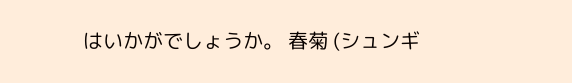はいかがでしょうか。 春菊 (シュンギ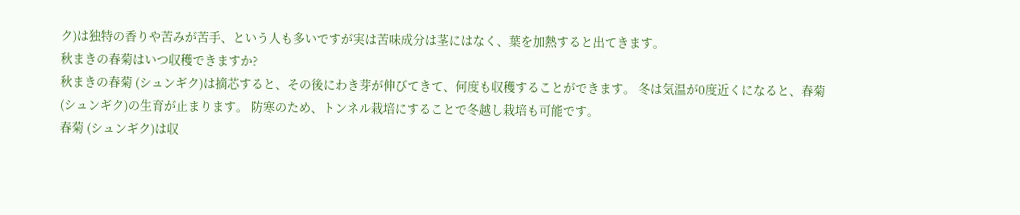ク)は独特の香りや苦みが苦手、という人も多いですが実は苦味成分は茎にはなく、葉を加熱すると出てきます。
秋まきの春菊はいつ収穫できますか?
秋まきの春菊 (シュンギク)は摘芯すると、その後にわき芽が伸びてきて、何度も収穫することができます。 冬は気温が0度近くになると、春菊 (シュンギク)の生育が止まります。 防寒のため、トンネル栽培にすることで冬越し栽培も可能です。
春菊 (シュンギク)は収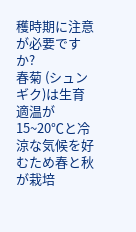穫時期に注意が必要ですか?
春菊 (シュンギク)は生育適温が15~20℃と冷涼な気候を好むため春と秋が栽培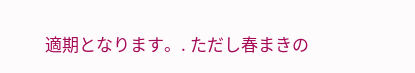適期となります。. ただし春まきの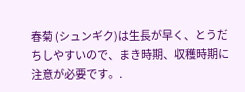春菊 (シュンギク)は生長が早く、とうだちしやすいので、まき時期、収穫時期に注意が必要です。.